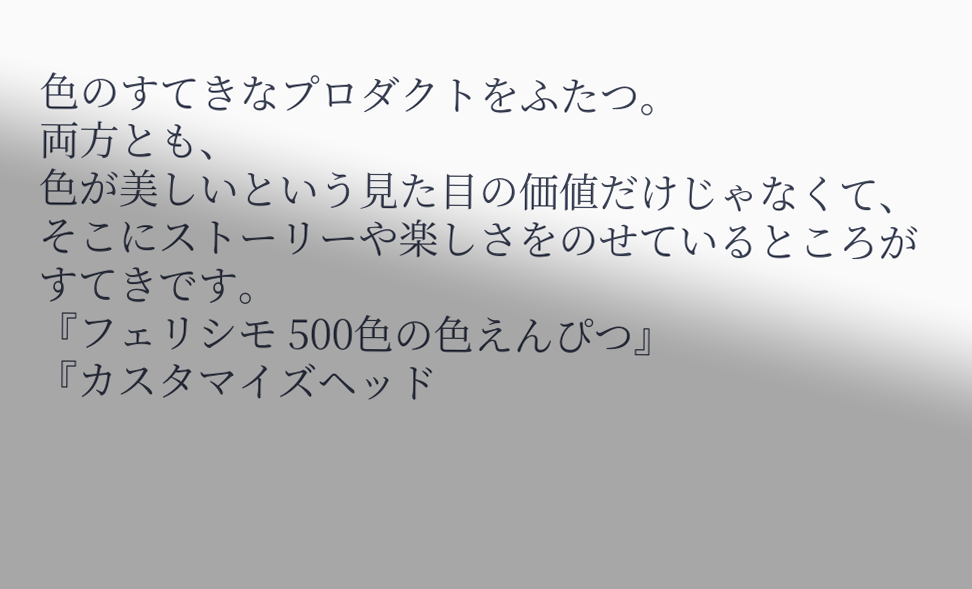色のすてきなプロダクトをふたつ。
両方とも、
色が美しいという見た目の価値だけじゃなくて、
そこにストーリーや楽しさをのせているところが
すてきです。
『フェリシモ 500色の色えんぴつ』
『カスタマイズヘッド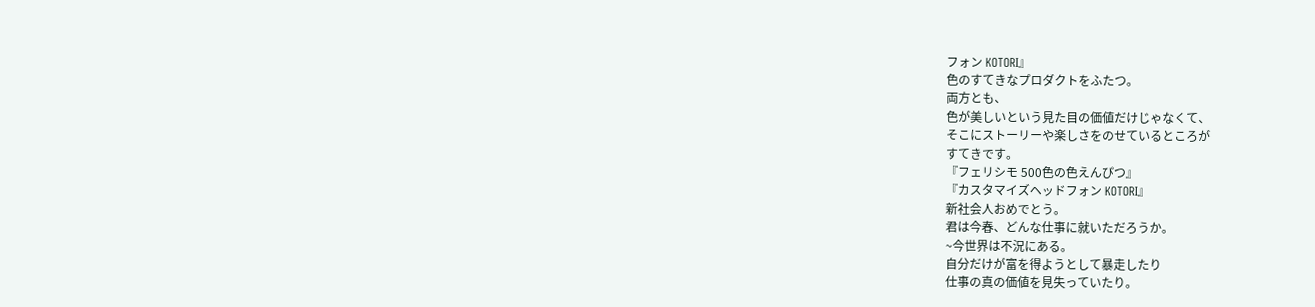フォン KOTORI』
色のすてきなプロダクトをふたつ。
両方とも、
色が美しいという見た目の価値だけじゃなくて、
そこにストーリーや楽しさをのせているところが
すてきです。
『フェリシモ 500色の色えんぴつ』
『カスタマイズヘッドフォン KOTORI』
新社会人おめでとう。
君は今春、どんな仕事に就いただろうか。
~今世界は不況にある。
自分だけが富を得ようとして暴走したり
仕事の真の価値を見失っていたり。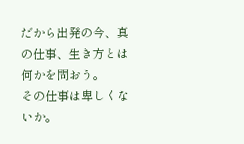だから出発の今、真の仕事、生き方とは何かを問おう。
その仕事は卑しくないか。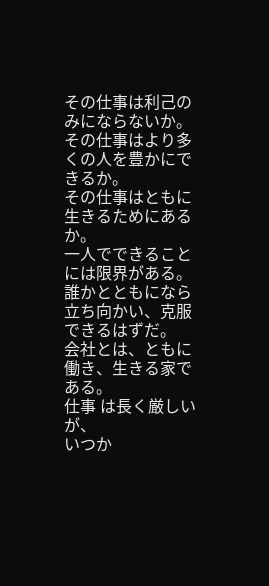その仕事は利己のみにならないか。
その仕事はより多くの人を豊かにできるか。
その仕事はともに生きるためにあるか。
一人でできることには限界がある。
誰かとともになら立ち向かい、克服できるはずだ。
会社とは、ともに働き、生きる家である。
仕事 は長く厳しいが、
いつか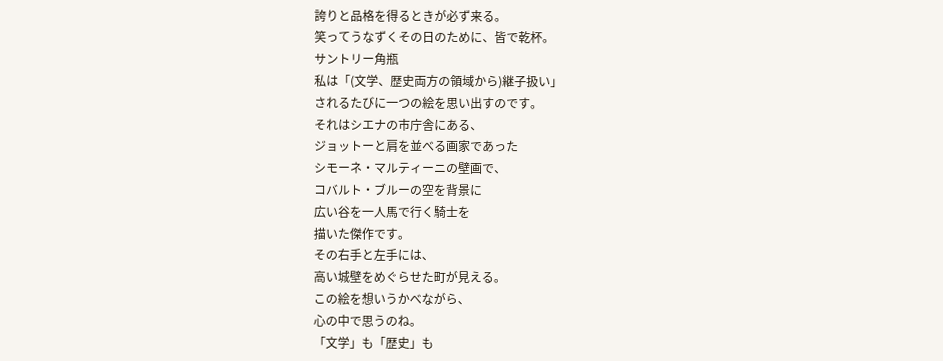誇りと品格を得るときが必ず来る。
笑ってうなずくその日のために、皆で乾杯。
サントリー角瓶
私は「(文学、歴史両方の領域から)継子扱い」
されるたびに一つの絵を思い出すのです。
それはシエナの市庁舎にある、
ジョットーと肩を並べる画家であった
シモーネ・マルティーニの壁画で、
コバルト・ブルーの空を背景に
広い谷を一人馬で行く騎士を
描いた傑作です。
その右手と左手には、
高い城壁をめぐらせた町が見える。
この絵を想いうかべながら、
心の中で思うのね。
「文学」も「歴史」も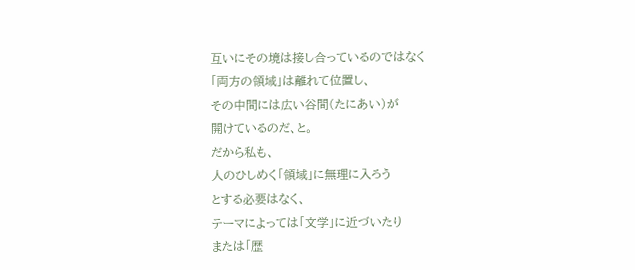互いにその境は接し合っているのではなく
「両方の領域」は離れて位置し、
その中間には広い谷間(たにあい)が
開けているのだ、と。
だから私も、
人のひしめく「領域」に無理に入ろう
とする必要はなく、
テーマによっては「文学」に近づいたり
または「歴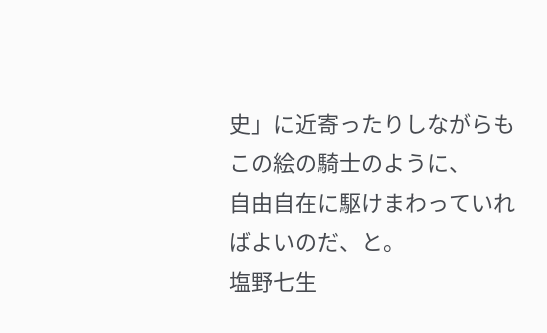史」に近寄ったりしながらも
この絵の騎士のように、
自由自在に駆けまわっていればよいのだ、と。
塩野七生